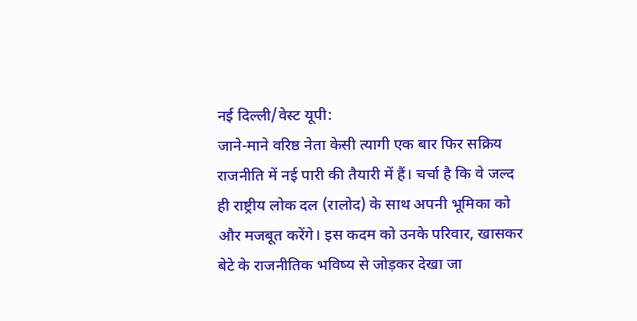नई दिल्ली/वेस्ट यूपी:
जाने-माने वरिष्ठ नेता केसी त्यागी एक बार फिर सक्रिय राजनीति में नई पारी की तैयारी में हैं। चर्चा है कि वे जल्द ही राष्ट्रीय लोक दल (रालोद) के साथ अपनी भूमिका को और मजबूत करेंगे। इस कदम को उनके परिवार, खासकर बेटे के राजनीतिक भविष्य से जोड़कर देखा जा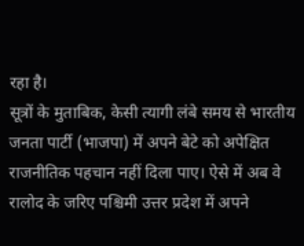रहा है।
सूत्रों के मुताबिक, केसी त्यागी लंबे समय से भारतीय जनता पार्टी (भाजपा) में अपने बेटे को अपेक्षित राजनीतिक पहचान नहीं दिला पाए। ऐसे में अब वे रालोद के जरिए पश्चिमी उत्तर प्रदेश में अपने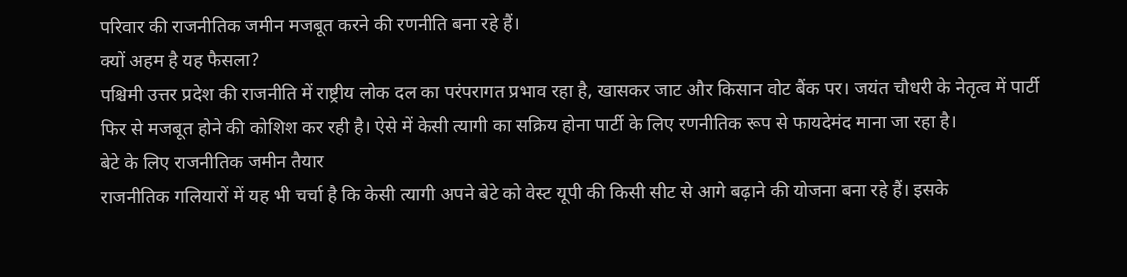परिवार की राजनीतिक जमीन मजबूत करने की रणनीति बना रहे हैं।
क्यों अहम है यह फैसला?
पश्चिमी उत्तर प्रदेश की राजनीति में राष्ट्रीय लोक दल का परंपरागत प्रभाव रहा है, खासकर जाट और किसान वोट बैंक पर। जयंत चौधरी के नेतृत्व में पार्टी फिर से मजबूत होने की कोशिश कर रही है। ऐसे में केसी त्यागी का सक्रिय होना पार्टी के लिए रणनीतिक रूप से फायदेमंद माना जा रहा है।
बेटे के लिए राजनीतिक जमीन तैयार
राजनीतिक गलियारों में यह भी चर्चा है कि केसी त्यागी अपने बेटे को वेस्ट यूपी की किसी सीट से आगे बढ़ाने की योजना बना रहे हैं। इसके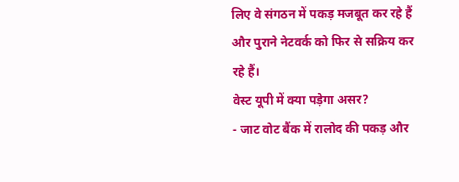लिए वे संगठन में पकड़ मजबूत कर रहे हैं और पुराने नेटवर्क को फिर से सक्रिय कर रहे हैं।
वेस्ट यूपी में क्या पड़ेगा असर?
- जाट वोट बैंक में रालोद की पकड़ और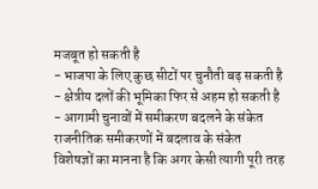मजबूत हो सकती है
- भाजपा के लिए कुछ सीटों पर चुनौती बढ़ सकती है
- क्षेत्रीय दलों की भूमिका फिर से अहम हो सकती है
- आगामी चुनावों में समीकरण बदलने के संकेत
राजनीतिक समीकरणों में बदलाव के संकेत
विशेषज्ञों का मानना है कि अगर केसी त्यागी पूरी तरह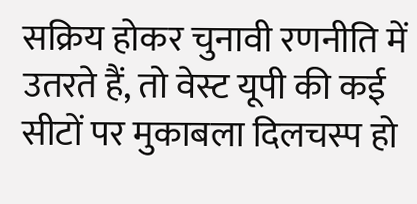सक्रिय होकर चुनावी रणनीति में उतरते हैं, तो वेस्ट यूपी की कई सीटों पर मुकाबला दिलचस्प हो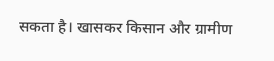सकता है। खासकर किसान और ग्रामीण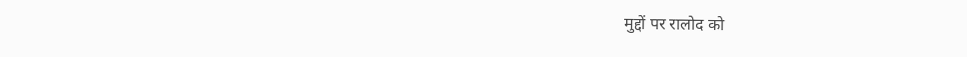मुद्दों पर रालोद को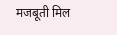मजबूती मिल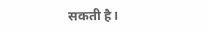सकती है।